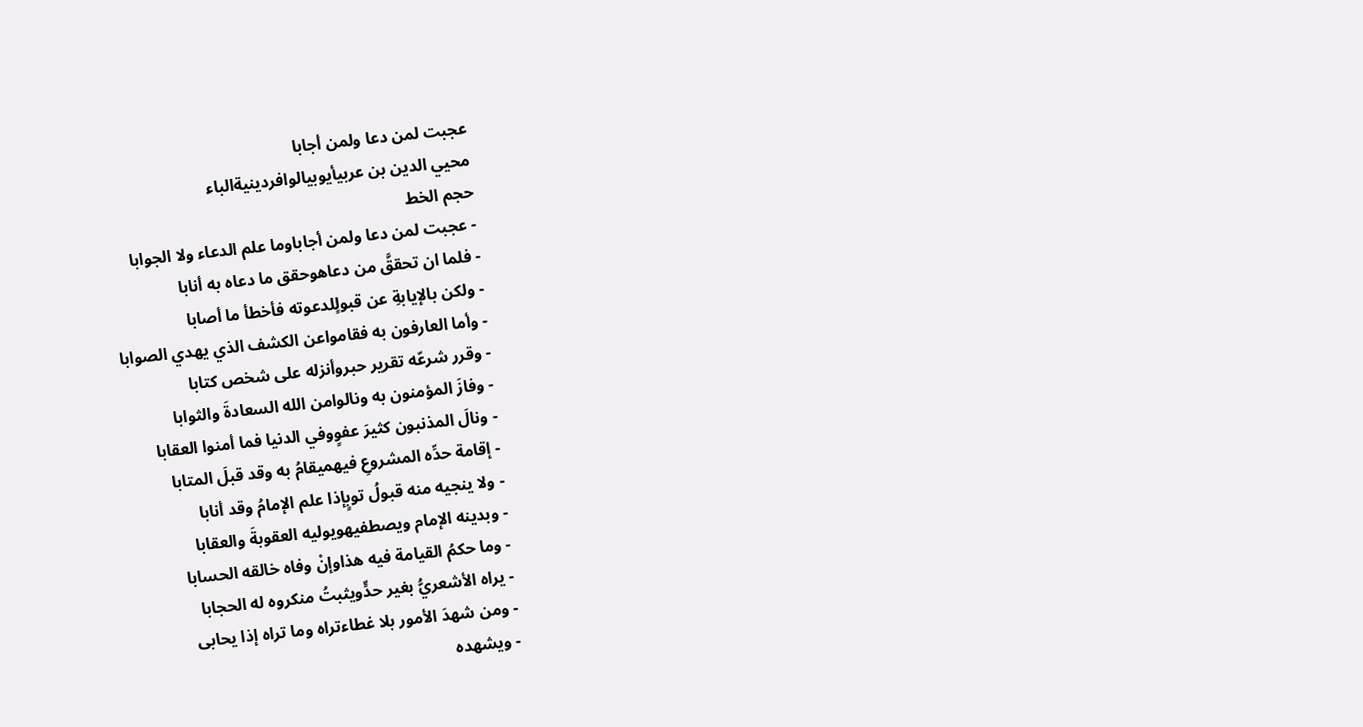عجبت لمن دعا ولمن أجابا
محيي الدين بن عربيأيوبيالوافردينيةالباء
حجم الخط
- عجبت لمن دعا ولمن أجاباوما علم الدعاء ولا الجوابا
- فلما ان تحققَّ من دعاهوحقق ما دعاه به أنابا
- ولكن بالإيابةِ عن قبولٍلدعوته فأخطأ ما أصابا
- وأما العارفون به فقامواعن الكشف الذي يهدي الصوابا
- وقرر شرعّه تقرير حبروأنزله على شخص كتابا
- وفازَ المؤمنون به ونالوامن الله السعادةَ والثوابا
- ونالَ المذنبون كثيرَ عفوٍوفي الدنيا فما أمنوا العقابا
- إقامة حدِّه المشروعِ فيهميقامُ به وقد قبلَ المتابا
- ولا ينجيه منه قبولُ توبٍإذا علم الإمامُ وقد أنابا
- وبدينه الإمام ويصطفيهويوليه العقوبةَ والعقابا
- وما حكمُ القيامة فيه هذاوإنْ وفاه خالقه الحسابا
- يراه الأشعريُّ بغير حدٍّويثبتُ منكروه له الحجابا
- ومن شهدَ الأمور بلا غطاءتراه وما تراه إذا يحابى
- ويشهده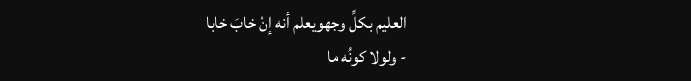العليم بكلِّ وجهويعلم أنه إنْ خابَ خابا
- ولولا كونُه ما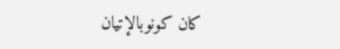كان كونوبالإتيان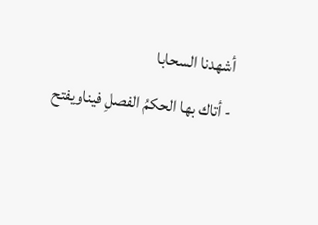أشهدنا السحابا
- أتاك بها الحكمُ الفصلِ فيناويفتح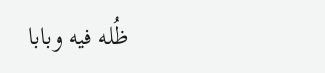ظُله فيه وبابا